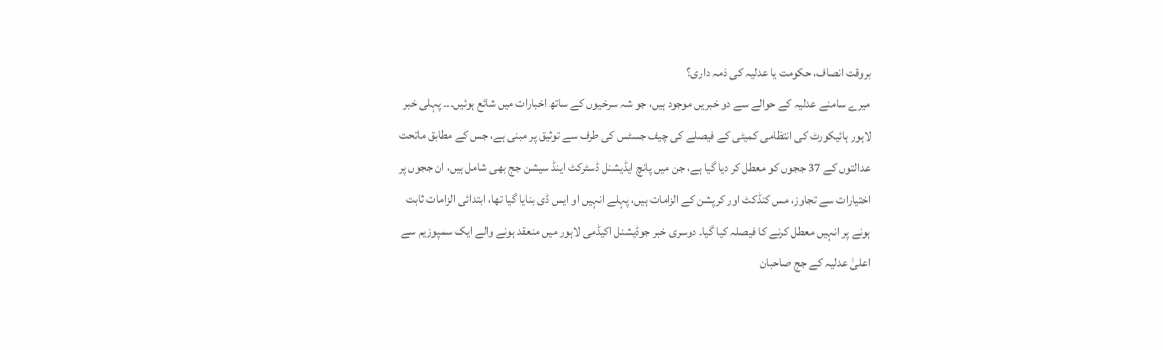بروقت انصاف، حکومت یا عدلیہ کی ذمہ داری؟
میرے سامنے عدلیہ کے حوالے سے دو خبریں موجود ہیں، جو شہ سرخیوں کے ساتھ اخبارات میں شائع ہوئیں۔۔۔ پہلی خبر لاہور ہائیکورٹ کی انتظامی کمیٹی کے فیصلے کی چیف جسٹس کی طرف سے توثیق پر مبنی ہے، جس کے مطابق ماتحت عدالتوں کے 37 ججوں کو معطل کر دیا گیا ہے، جن میں پانچ ایڈیشنل ڈسٹرکٹ اینڈ سیشن جج بھی شامل ہیں، ان ججوں پر اختیارات سے تجاوز، مس کنڈکٹ اور کرپشن کے الزامات ہیں، پہلے انہیں او ایس ڈی بنایا گیا تھا، ابتدائی الزامات ثابت ہونے پر انہیں معطل کرنے کا فیصلہ کیا گیا۔ دوسری خبر جوڈیشنل اکیڈمی لاہور میں منعقد ہونے والے ایک سمپوزیم سے اعلیٰ عدلیہ کے جج صاحبان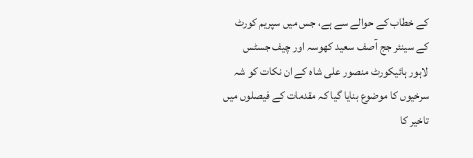کے خطاب کے حوالے سے ہے، جس میں سپریم کورٹ کے سینئر جج آصف سعید کھوسہ اور چیف جسٹس لاہور ہائیکورٹ منصور علی شاہ کے ان نکات کو شہ سرخیوں کا موضوع بنایا گیا کہ مقدمات کے فیصلوں میں تاخیر کا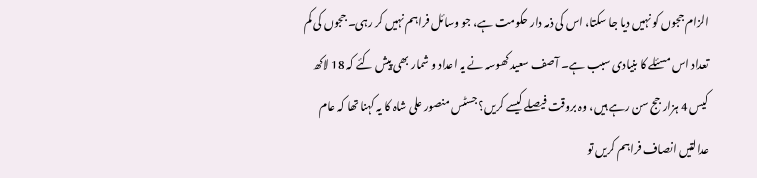الزام ججوں کو نہیں دیا جا سکتا، اس کی ذمہ دار حکومت ہے، جو وسائل فراہم نہیں کر رہی۔ ججوں کی کم تعداد اس مسئلے کا بنیادی سبب ہے۔ آصف سعید کھوسہ نے یہ اعداد و شمار بھی پیش کئے کہ 18 لاکھ کیس 4 ہزار جج سن رہے ہیں، وہ بروقت فیصلے کیسے کریں؟ جسٹس منصور علی شاہ کا یہ کہنا تھا کہ عام عدالتیں انصاف فراہم کریں تو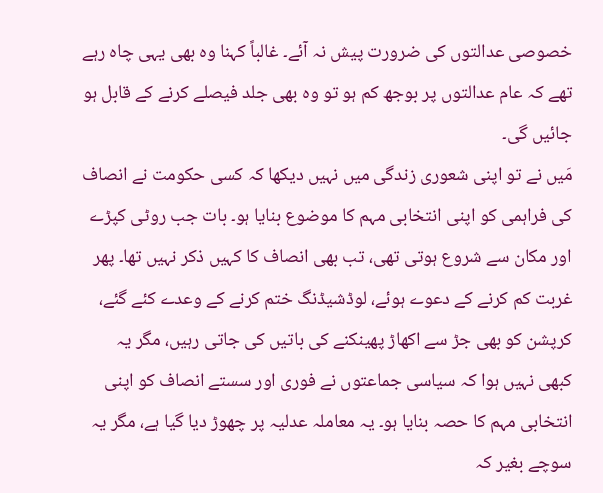خصوصی عدالتوں کی ضرورت پیش نہ آئے۔ غالباً کہنا وہ بھی یہی چاہ رہے تھے کہ عام عدالتوں پر بوجھ کم ہو تو وہ بھی جلد فیصلے کرنے کے قابل ہو جائیں گی۔
مَیں نے تو اپنی شعوری زندگی میں نہیں دیکھا کہ کسی حکومت نے انصاف کی فراہمی کو اپنی انتخابی مہم کا موضوع بنایا ہو۔ بات جب روٹی کپڑے اور مکان سے شروع ہوتی تھی، تب بھی انصاف کا کہیں ذکر نہیں تھا۔ پھر غربت کم کرنے کے دعوے ہوئے، لوڈشیڈنگ ختم کرنے کے وعدے کئے گئے، کرپشن کو بھی جڑ سے اکھاڑ پھینکنے کی باتیں کی جاتی رہیں، مگر یہ کبھی نہیں ہوا کہ سیاسی جماعتوں نے فوری اور سستے انصاف کو اپنی انتخابی مہم کا حصہ بنایا ہو۔ یہ معاملہ عدلیہ پر چھوڑ دیا گیا ہے، مگر یہ سوچے بغیر کہ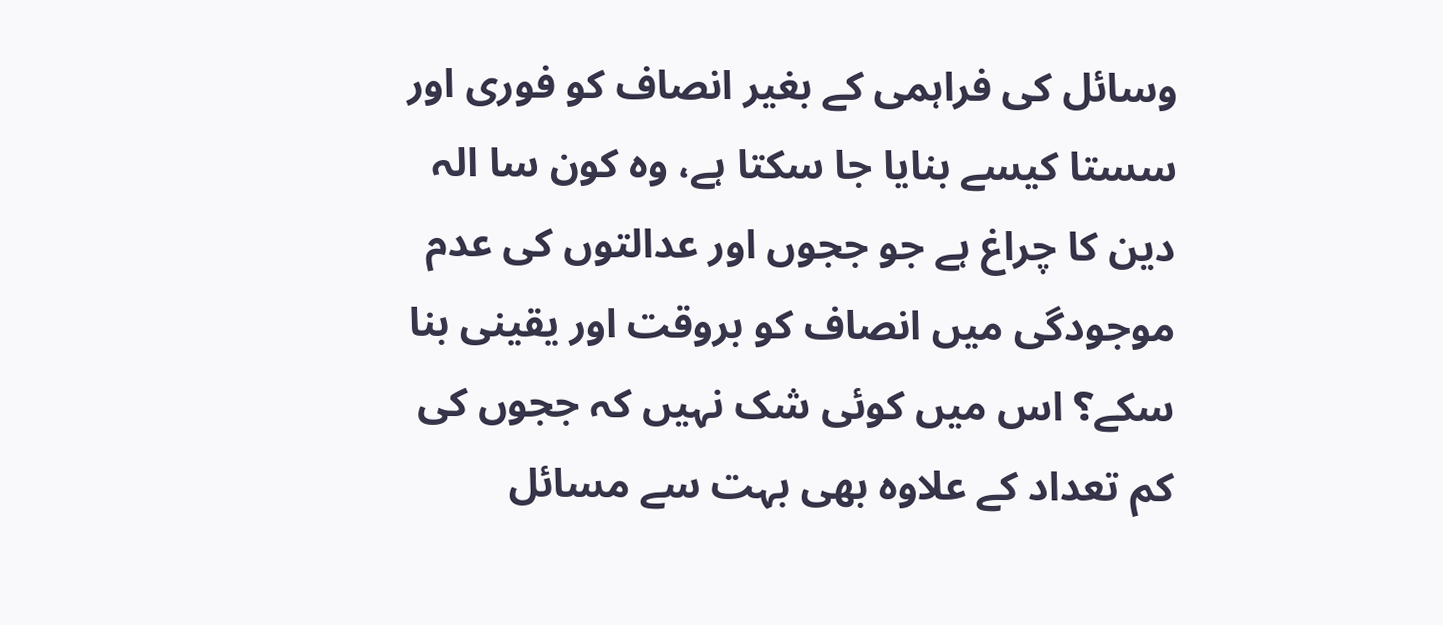وسائل کی فراہمی کے بغیر انصاف کو فوری اور سستا کیسے بنایا جا سکتا ہے، وہ کون سا الہ دین کا چراغ ہے جو ججوں اور عدالتوں کی عدم موجودگی میں انصاف کو بروقت اور یقینی بنا سکے؟ اس میں کوئی شک نہیں کہ ججوں کی کم تعداد کے علاوہ بھی بہت سے مسائل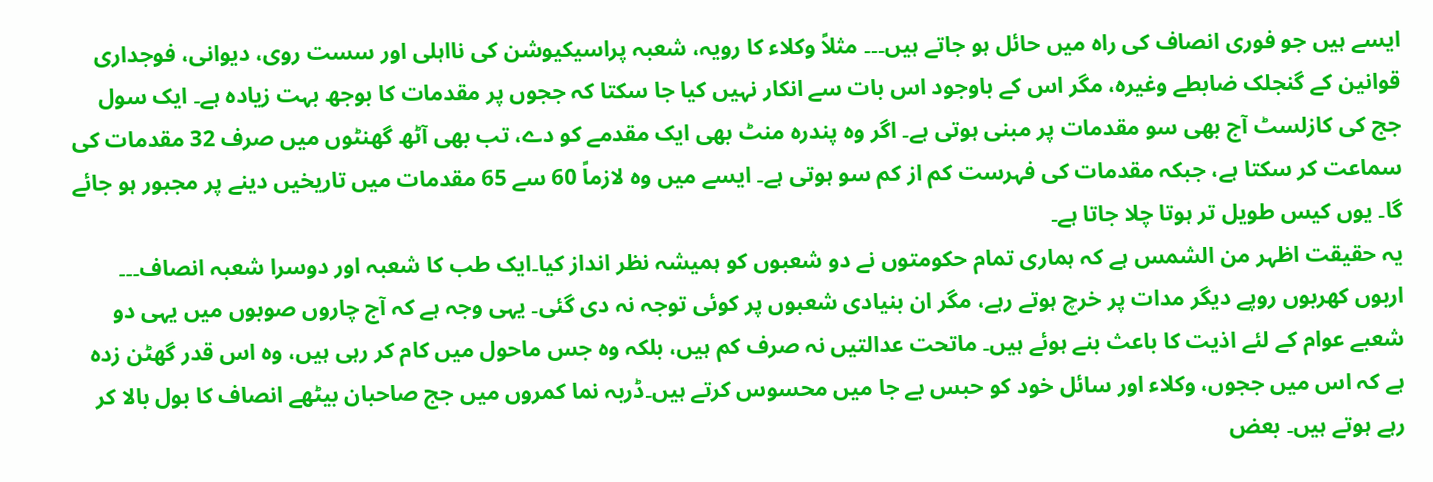ایسے ہیں جو فوری انصاف کی راہ میں حائل ہو جاتے ہیں۔۔۔ مثلاً وکلاء کا رویہ، شعبہ پراسیکیوشن کی نااہلی اور سست روی، دیوانی، فوجداری قوانین کے گنجلک ضابطے وغیرہ، مگر اس کے باوجود اس بات سے انکار نہیں کیا جا سکتا کہ ججوں پر مقدمات کا بوجھ بہت زیادہ ہے۔ ایک سول جج کی کازلسٹ آج بھی سو مقدمات پر مبنی ہوتی ہے۔ اگر وہ پندرہ منٹ بھی ایک مقدمے کو دے، تب بھی آٹھ گھنٹوں میں صرف 32 مقدمات کی سماعت کر سکتا ہے، جبکہ مقدمات کی فہرست کم از کم سو ہوتی ہے۔ ایسے میں وہ لازماً 60 سے 65 مقدمات میں تاریخیں دینے پر مجبور ہو جائے گا۔ یوں کیس طویل تر ہوتا چلا جاتا ہے۔
یہ حقیقت اظہر من الشمس ہے کہ ہماری تمام حکومتوں نے دو شعبوں کو ہمیشہ نظر انداز کیا۔ایک طب کا شعبہ اور دوسرا شعبہ انصاف۔۔۔ اربوں کھربوں روپے دیگر مدات پر خرچ ہوتے رہے، مگر ان بنیادی شعبوں پر کوئی توجہ نہ دی گئی۔ یہی وجہ ہے کہ آج چاروں صوبوں میں یہی دو شعبے عوام کے لئے اذیت کا باعث بنے ہوئے ہیں۔ ماتحت عدالتیں نہ صرف کم ہیں، بلکہ وہ جس ماحول میں کام کر رہی ہیں، وہ اس قدر گھٹن زدہ ہے کہ اس میں ججوں، وکلاء اور سائل خود کو حبس بے جا میں محسوس کرتے ہیں۔ڈربہ نما کمروں میں جج صاحبان بیٹھے انصاف کا بول بالا کر رہے ہوتے ہیں۔ بعض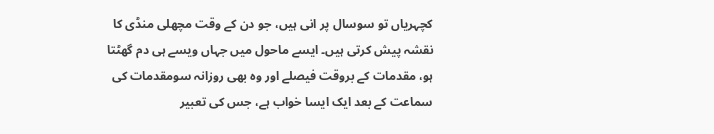کچہریاں تو سوسال پر انی ہیں، جو دن کے وقت مچھلی منڈی کا نقشہ پیش کرتی ہیں۔ ایسے ماحول میں جہاں ویسے ہی دم گھٹتا ہو، مقدمات کے بروقت فیصلے اور وہ بھی روزانہ سومقدمات کی سماعت کے بعد ایک ایسا خواب ہے، جس کی تعبیر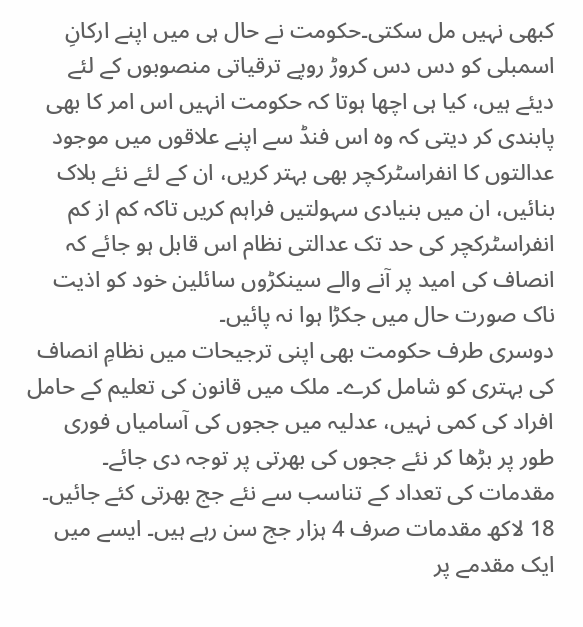کبھی نہیں مل سکتی۔حکومت نے حال ہی میں اپنے ارکانِ اسمبلی کو دس دس کروڑ روپے ترقیاتی منصوبوں کے لئے دیئے ہیں، کیا ہی اچھا ہوتا کہ حکومت انہیں اس امر کا بھی پابندی کر دیتی کہ وہ اس فنڈ سے اپنے علاقوں میں موجود عدالتوں کا انفراسٹرکچر بھی بہتر کریں، ان کے لئے نئے بلاک بنائیں، ان میں بنیادی سہولتیں فراہم کریں تاکہ کم از کم انفراسٹرکچر کی حد تک عدالتی نظام اس قابل ہو جائے کہ انصاف کی امید پر آنے والے سینکڑوں سائلین خود کو اذیت ناک صورت حال میں جکڑا ہوا نہ پائیں۔
دوسری طرف حکومت بھی اپنی ترجیحات میں نظامِ انصاف کی بہتری کو شامل کرے۔ ملک میں قانون کی تعلیم کے حامل افراد کی کمی نہیں، عدلیہ میں ججوں کی آسامیاں فوری طور پر بڑھا کر نئے ججوں کی بھرتی پر توجہ دی جائے۔ مقدمات کی تعداد کے تناسب سے نئے جج بھرتی کئے جائیں۔ 18 لاکھ مقدمات صرف 4 ہزار جج سن رہے ہیں۔ ایسے میں ایک مقدمے پر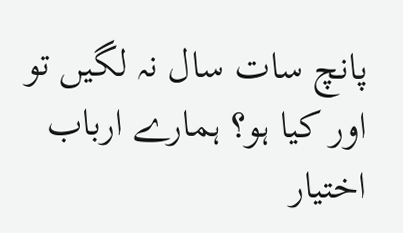پانچ سات سال نہ لگیں تو اور کیا ہو؟ ہمارے ارباب اختیار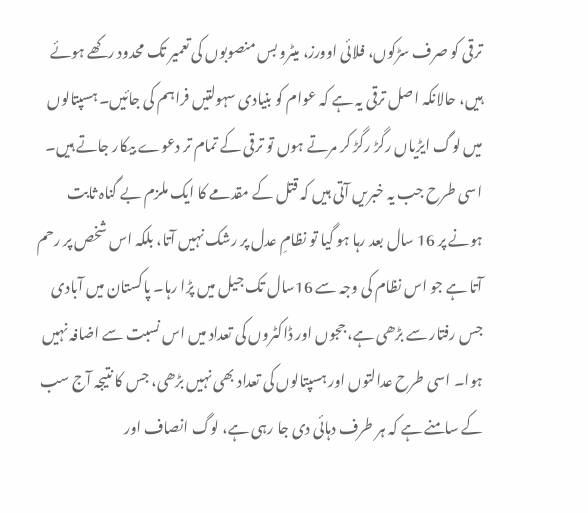ترقی کو صرف سڑکوں، فلائی اوورز، میٹرو بس منصوبوں کی تعمیر تک محدود رکھے ہوئے ہیں، حالانکہ اصل ترقی یہ ہے کہ عوام کو بنیادی سہولتیں فراہم کی جائیں۔ ہسپتالوں میں لوگ ایڑیاں رگڑ رگڑ کر مرتے ہوں تو ترقی کے تمام تر دعوے بیکار جاتے ہیں۔ اسی طرح جب یہ خبریں آتی ہیں کہ قتل کے مقدمے کا ایک ملزم بے گناہ ثابت ہونے پر 16 سال بعد رہا ہو گیا تو نظامِ عدل پر رشک نہیں آتا، بلکہ اس شخص پر رحم آتا ہے جو اس نظام کی وجہ سے 16سال تک جیل میں پڑا رہا۔ پاکستان میں آبادی جس رفتار سے بڑھی ہے، ججوں اور ڈاکٹروں کی تعداد میں اس نسبت سے اضافہ نہیں ہوا۔ اسی طرح عدالتوں اور ہسپتالوں کی تعداد بھی نہیں بڑھی، جس کا نتیجہ آج سب کے سامنے ہے کہ ہر طرف دہائی دی جا رہی ہے، لوگ انصاف اور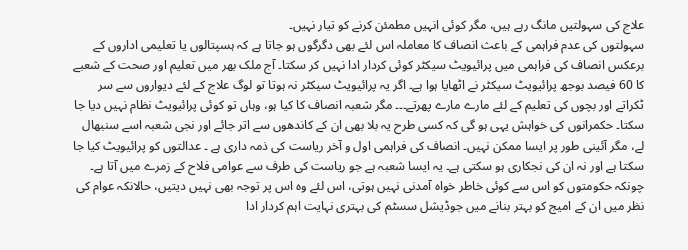علاج کی سہولتیں مانگ رہے ہیں، مگر کوئی انہیں مطمئن کرنے کو تیار نہیں۔
سہولتوں کی عدم فراہمی کے باعث انصاف کا معاملہ اس لئے بھی دگرگوں ہو جاتا ہے کہ ہسپتالوں یا تعلیمی اداروں کے برعکس انصاف کی فراہمی میں پرائیویٹ سیکٹر کوئی کردار ادا نہیں کر سکتا۔ آج ملک بھر میں تعلیم اور صحت کے شعبے کا 60 فیصد بوجھ پرائیویٹ سیکٹر نے اٹھایا ہوا ہے۔ اگر یہ پرائیویٹ سیکٹر نہ ہوتا تو لوگ علاج کے لئے دیواروں سے سر ٹکراتے اور بچوں کی تعلیم کے لئے مارے مارے پھرتے۔۔۔ مگر شعبہ انصاف کا کیا ہو، وہاں تو کوئی پرائیویٹ نظام نہیں دیا جا سکتا۔ حکمرانوں کی خواہش یہی ہو گی کہ کسی طرح یہ بلا بھی ان کے کاندھوں سے اتر جائے اور نجی شعبہ اسے سنبھال لے، مگر آئینی طور پر ایسا ممکن نہیں۔ انصاف کی فراہمی اول و آخر ریاست کی ذمہ داری ہے ۔ عدالتوں کو پرائیویٹ کیا جا سکتا ہے اور نہ ان کی نجکاری ہو سکتی ہے۔ یہ ایسا شعبہ ہے جو ریاست کی طرف سے عوامی فلاح کے زمرے میں آتا ہے۔ چونکہ حکومتوں کو اس سے کوئی خاطر خواہ آمدنی نہیں ہوتی، اس لئے وہ اس پر توجہ بھی نہیں دیتیں، حالانکہ عوام کی نظر میں ان کے امیج کو بہتر بنانے میں جوڈیشل سسٹم کی بہتری نہایت اہم کردار ادا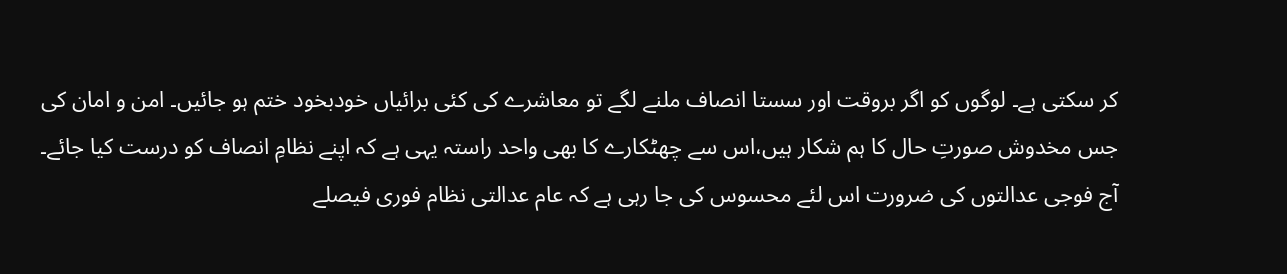کر سکتی ہے۔ لوگوں کو اگر بروقت اور سستا انصاف ملنے لگے تو معاشرے کی کئی برائیاں خودبخود ختم ہو جائیں۔ امن و امان کی جس مخدوش صورتِ حال کا ہم شکار ہیں،اس سے چھٹکارے کا بھی واحد راستہ یہی ہے کہ اپنے نظامِ انصاف کو درست کیا جائے۔
آج فوجی عدالتوں کی ضرورت اس لئے محسوس کی جا رہی ہے کہ عام عدالتی نظام فوری فیصلے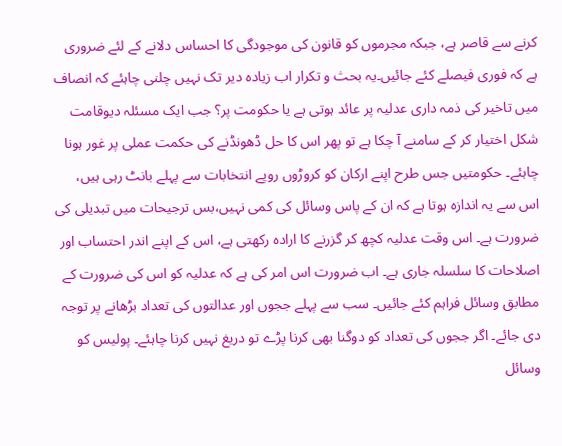کرنے سے قاصر ہے، جبکہ مجرموں کو قانون کی موجودگی کا احساس دلانے کے لئے ضروری ہے کہ فوری فیصلے کئے جائیں۔یہ بحث و تکرار اب زیادہ دیر تک نہیں چلنی چاہئے کہ انصاف میں تاخیر کی ذمہ داری عدلیہ پر عائد ہوتی ہے یا حکومت پر؟ جب ایک مسئلہ دیوقامت شکل اختیار کر کے سامنے آ چکا ہے تو پھر اس کا حل ڈھونڈنے کی حکمت عملی پر غور ہونا چاہئے۔ حکومتیں جس طرح اپنے ارکان کو کروڑوں روپے انتخابات سے پہلے بانٹ رہی ہیں، اس سے یہ اندازہ ہوتا ہے کہ ان کے پاس وسائل کی کمی نہیں،بس ترجیحات میں تبدیلی کی ضرورت ہے۔ اس وقت عدلیہ کچھ کر گزرنے کا ارادہ رکھتی ہے، اس کے اپنے اندر احتساب اور اصلاحات کا سلسلہ جاری ہے۔ اب ضرورت اس امر کی ہے کہ عدلیہ کو اس کی ضرورت کے مطابق وسائل فراہم کئے جائیں۔ سب سے پہلے ججوں اور عدالتوں کی تعداد بڑھانے پر توجہ دی جائے۔ اگر ججوں کی تعداد کو دوگنا بھی کرنا پڑے تو دریغ نہیں کرنا چاہئے۔ پولیس کو وسائل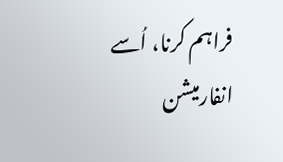فراہم کرنا، اُسے انفارمیشن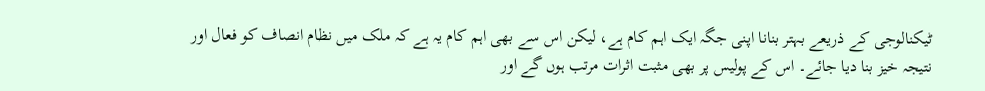ٹیکنالوجی کے ذریعے بہتر بنانا اپنی جگہ ایک اہم کام ہے، لیکن اس سے بھی اہم کام یہ ہے کہ ملک میں نظام انصاف کو فعال اور نتیجہ خیز بنا دیا جائے۔ اس کے پولیس پر بھی مثبت اثرات مرتب ہوں گے اور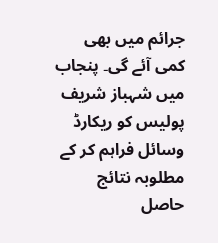جرائم میں بھی کمی آئے گی۔ پنجاب میں شہباز شریف پولیس کو ریکارڈ وسائل فراہم کر کے مطلوبہ نتائج حاصل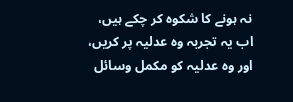نہ ہونے کا شکوہ کر چکے ہیں، اب یہ تجربہ وہ عدلیہ پر کریں، اور وہ عدلیہ کو مکمل وسائل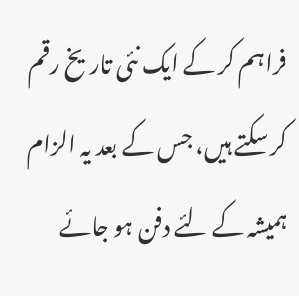فراہم کر کے ایک نئی تاریخ رقم کر سکتے ہیں، جس کے بعد یہ الزام ہمیشہ کے لئے دفن ہو جائے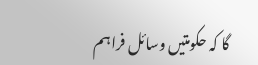گا کہ حکومتیں وسائل فراہم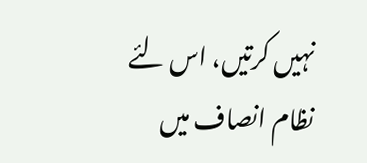نہیں کرتیں، اس لئے نظام انصاف میں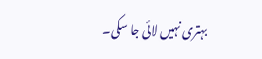بہتری نہیں لائی جا سکی۔